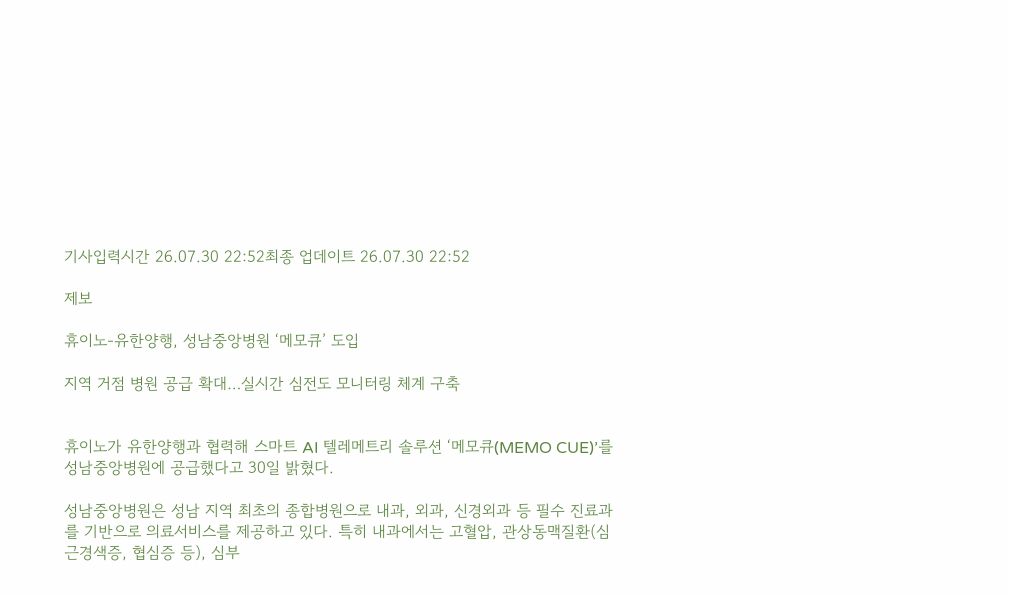기사입력시간 26.07.30 22:52최종 업데이트 26.07.30 22:52

제보

휴이노-유한양행, 성남중앙병원 ‘메모큐’ 도입

지역 거점 병원 공급 확대…실시간 심전도 모니터링 체계 구축


휴이노가 유한양행과 협력해 스마트 AI 텔레메트리 솔루션 ‘메모큐(MEMO CUE)’를 성남중앙병원에 공급했다고 30일 밝혔다.

성남중앙병원은 성남 지역 최초의 종합병원으로 내과, 외과, 신경외과 등 필수 진료과를 기반으로 의료서비스를 제공하고 있다. 특히 내과에서는 고혈압, 관상동맥질환(심근경색증, 협심증 등), 심부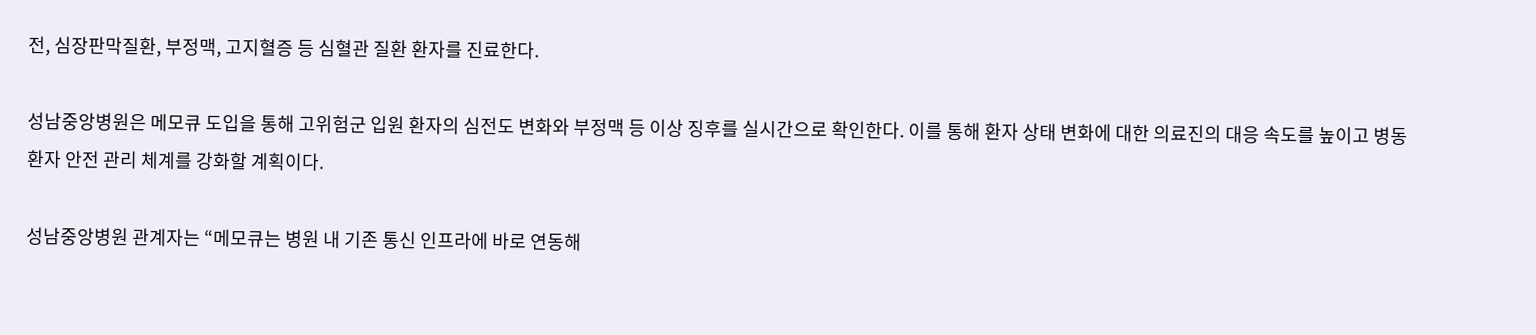전, 심장판막질환, 부정맥, 고지혈증 등 심혈관 질환 환자를 진료한다.

성남중앙병원은 메모큐 도입을 통해 고위험군 입원 환자의 심전도 변화와 부정맥 등 이상 징후를 실시간으로 확인한다. 이를 통해 환자 상태 변화에 대한 의료진의 대응 속도를 높이고 병동 환자 안전 관리 체계를 강화할 계획이다.

성남중앙병원 관계자는 “메모큐는 병원 내 기존 통신 인프라에 바로 연동해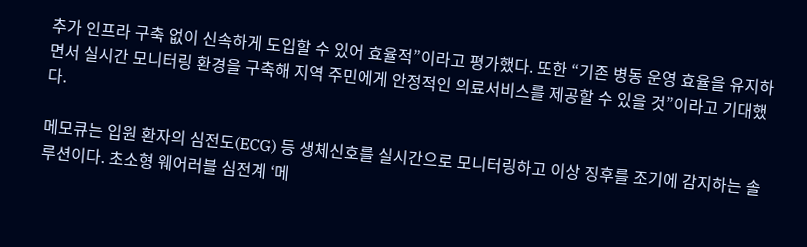추가 인프라 구축 없이 신속하게 도입할 수 있어 효율적”이라고 평가했다. 또한 “기존 병동 운영 효율을 유지하면서 실시간 모니터링 환경을 구축해 지역 주민에게 안정적인 의료서비스를 제공할 수 있을 것”이라고 기대했다.

메모큐는 입원 환자의 심전도(ECG) 등 생체신호를 실시간으로 모니터링하고 이상 징후를 조기에 감지하는 솔루션이다. 초소형 웨어러블 심전계 ‘메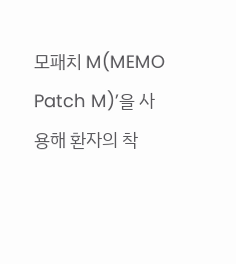모패치 M(MEMO Patch M)’을 사용해 환자의 착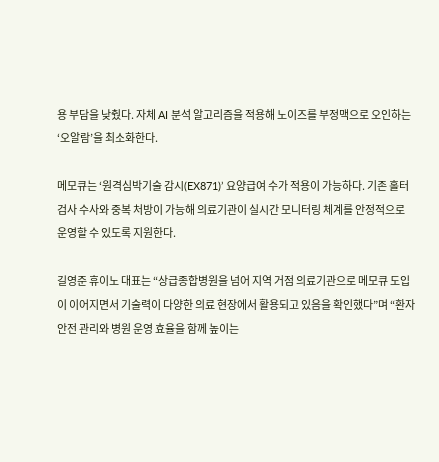용 부담을 낮췄다. 자체 AI 분석 알고리즘을 적용해 노이즈를 부정맥으로 오인하는 ‘오알람’을 최소화한다.

메모큐는 ‘원격심박기술 감시(EX871)’ 요양급여 수가 적용이 가능하다. 기존 홀터 검사 수사와 중복 처방이 가능해 의료기관이 실시간 모니터링 체계를 안정적으로 운영할 수 있도록 지원한다.

길영준 휴이노 대표는 “상급종합병원을 넘어 지역 거점 의료기관으로 메모큐 도입이 이어지면서 기술력이 다양한 의료 현장에서 활용되고 있음을 확인했다”며 “환자 안전 관리와 병원 운영 효율을 함께 높이는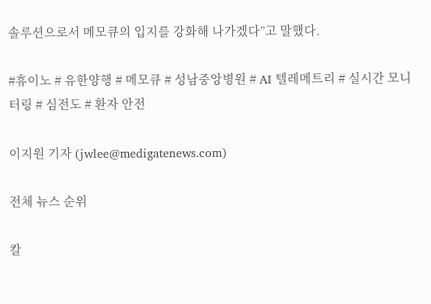솔루션으로서 메모큐의 입지를 강화해 나가겠다”고 말했다.

#휴이노 # 유한양행 # 메모큐 # 성남중앙병원 # AI 텔레메트리 # 실시간 모니터링 # 심전도 # 환자 안전

이지원 기자 (jwlee@medigatenews.com)

전체 뉴스 순위

칼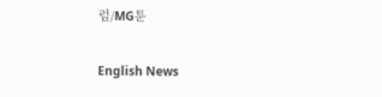럼/MG툰

English News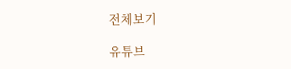전체보기

유튜브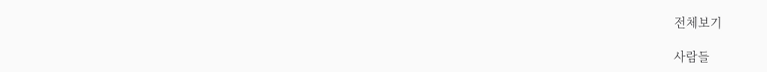전체보기

사람들